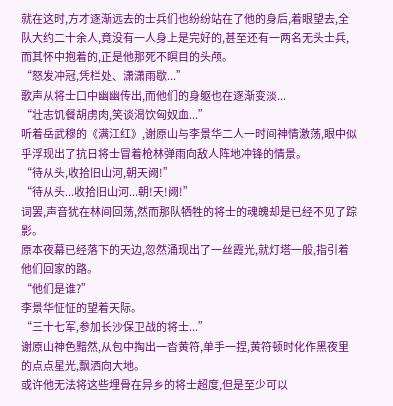就在这时,方才逐渐远去的士兵们也纷纷站在了他的身后,着眼望去,全队大约二十余人,竟没有一人身上是完好的,甚至还有一两名无头士兵,而其怀中抱着的,正是他那死不瞑目的头颅。
“怒发冲冠,凭栏处、潇潇雨歇...”
歌声从将士口中幽幽传出,而他们的身躯也在逐渐变淡...
“壮志饥餐胡虏肉,笑谈渴饮匈奴血...”
听着岳武穆的《满江红》,谢原山与李景华二人一时间神情激荡,眼中似乎浮现出了抗日将士冒着枪林弹雨向敌人阵地冲锋的情景。
“待从头,收拾旧山河,朝天阙!”
“待从头...收拾旧山河...朝!天!阙!”
词罢,声音犹在林间回荡,然而那队牺牲的将士的魂魄却是已经不见了踪影。
原本夜幕已经落下的天边,忽然涌现出了一丝霞光,就灯塔一般,指引着他们回家的路。
“他们是谁?”
李景华怔怔的望着天际。
“三十七军,参加长沙保卫战的将士...”
谢原山神色黯然,从包中掏出一沓黄符,单手一捏,黄符顿时化作黑夜里的点点星光,飘洒向大地。
或许他无法将这些埋骨在异乡的将士超度,但是至少可以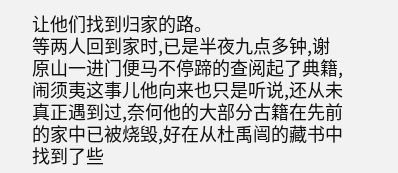让他们找到归家的路。
等两人回到家时,已是半夜九点多钟,谢原山一进门便马不停蹄的查阅起了典籍,闹须夷这事儿他向来也只是听说,还从未真正遇到过,奈何他的大部分古籍在先前的家中已被烧毁,好在从杜禹闿的藏书中找到了些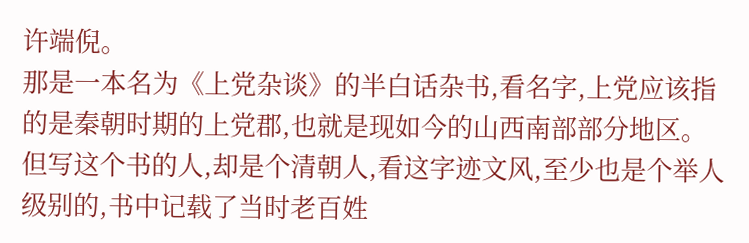许端倪。
那是一本名为《上党杂谈》的半白话杂书,看名字,上党应该指的是秦朝时期的上党郡,也就是现如今的山西南部部分地区。
但写这个书的人,却是个清朝人,看这字迹文风,至少也是个举人级别的,书中记载了当时老百姓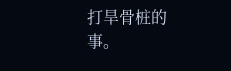打旱骨桩的事。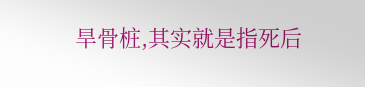旱骨桩,其实就是指死后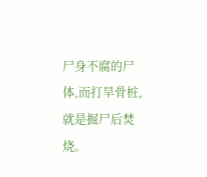尸身不腐的尸体,而打旱骨桩,就是掘尸后焚烧。